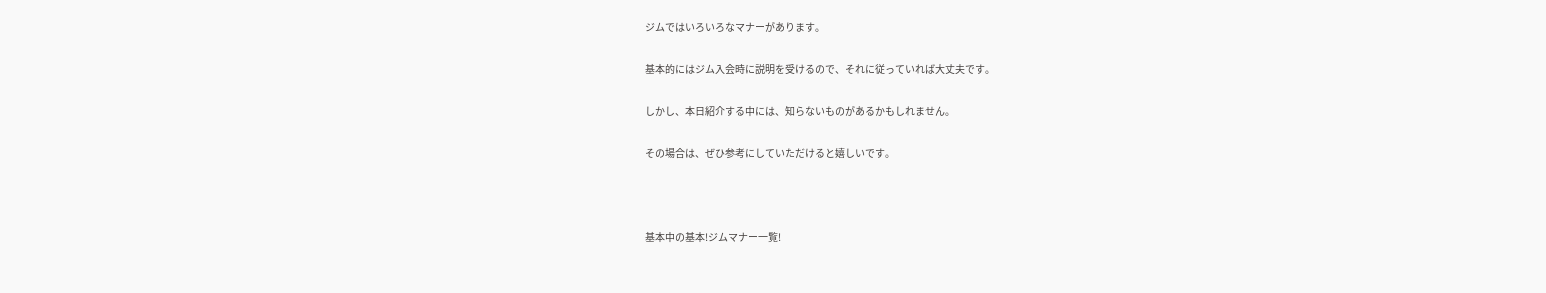ジムではいろいろなマナーがあります。

基本的にはジム入会時に説明を受けるので、それに従っていれば大丈夫です。

しかし、本日紹介する中には、知らないものがあるかもしれません。

その場合は、ぜひ参考にしていただけると嬉しいです。



基本中の基本!ジムマナー一覧!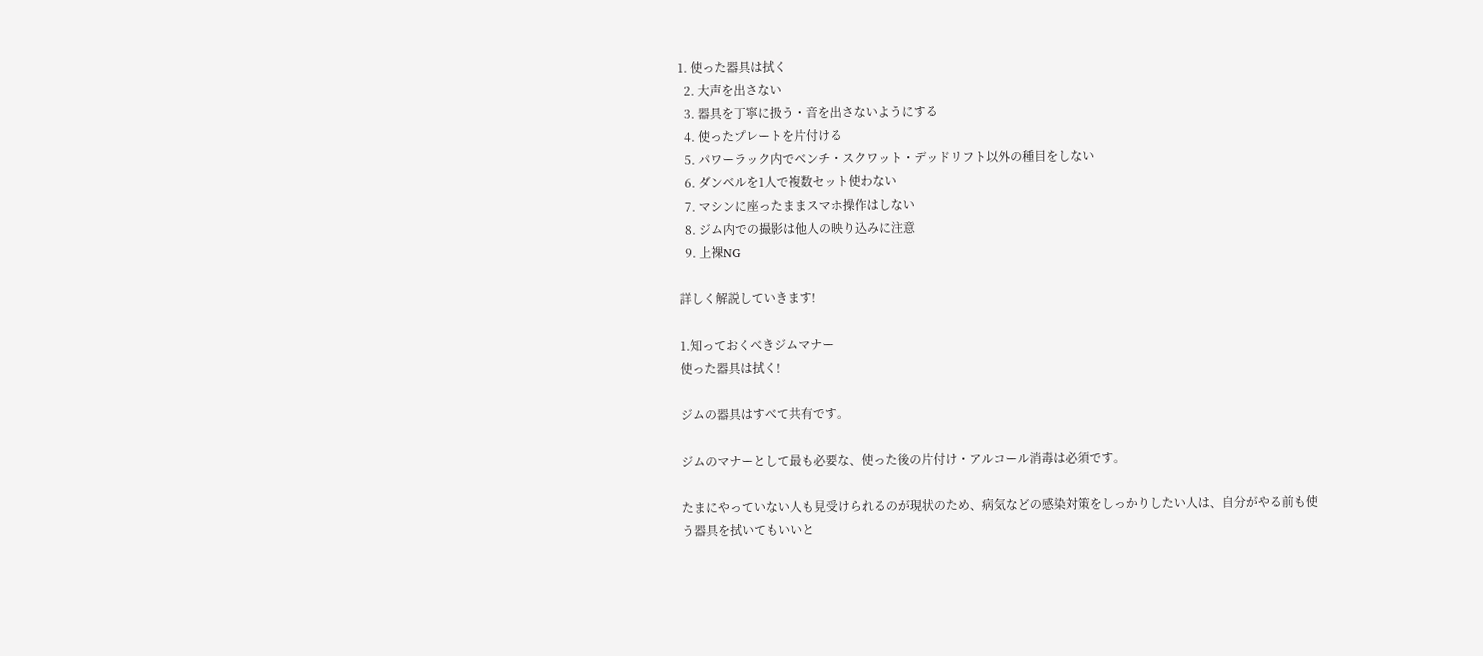1. 使った器具は拭く
  2. 大声を出さない
  3. 器具を丁寧に扱う・音を出さないようにする
  4. 使ったプレートを片付ける
  5. パワーラック内でベンチ・スクワット・デッドリフト以外の種目をしない
  6. ダンベルを1人で複数セット使わない
  7. マシンに座ったままスマホ操作はしない
  8. ジム内での撮影は他人の映り込みに注意
  9. 上裸NG

詳しく解説していきます!

1.知っておくべきジムマナー
使った器具は拭く!

ジムの器具はすべて共有です。

ジムのマナーとして最も必要な、使った後の片付け・アルコール消毒は必須です。

たまにやっていない人も見受けられるのが現状のため、病気などの感染対策をしっかりしたい人は、自分がやる前も使う器具を拭いてもいいと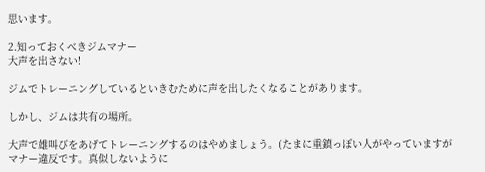思います。

2.知っておくべきジムマナー
大声を出さない!

ジムでトレーニングしているといきむために声を出したくなることがあります。

しかし、ジムは共有の場所。

大声で雄叫びをあげてトレーニングするのはやめましょう。(たまに重鎮っぽい人がやっていますがマナー違反です。真似しないように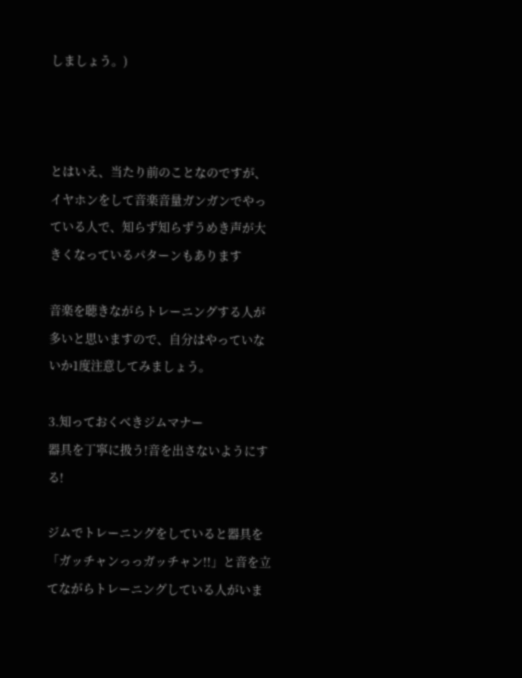しましょう。)



とはいえ、当たり前のことなのですが、イヤホンをして音楽音量ガンガンでやっている人で、知らず知らずうめき声が大きくなっているパターンもあります

音楽を聴きながらトレーニングする人が多いと思いますので、自分はやっていないか1度注意してみましょう。

3.知っておくべきジムマナー
器具を丁寧に扱う!音を出さないようにする!

ジムでトレーニングをしていると器具を「ガッチャンっっガッチャン!!」と音を立てながらトレーニングしている人がいま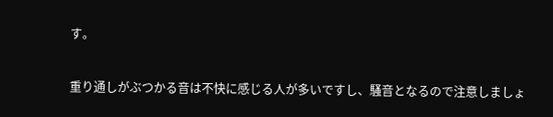す。

重り通しがぶつかる音は不快に感じる人が多いですし、騒音となるので注意しましょ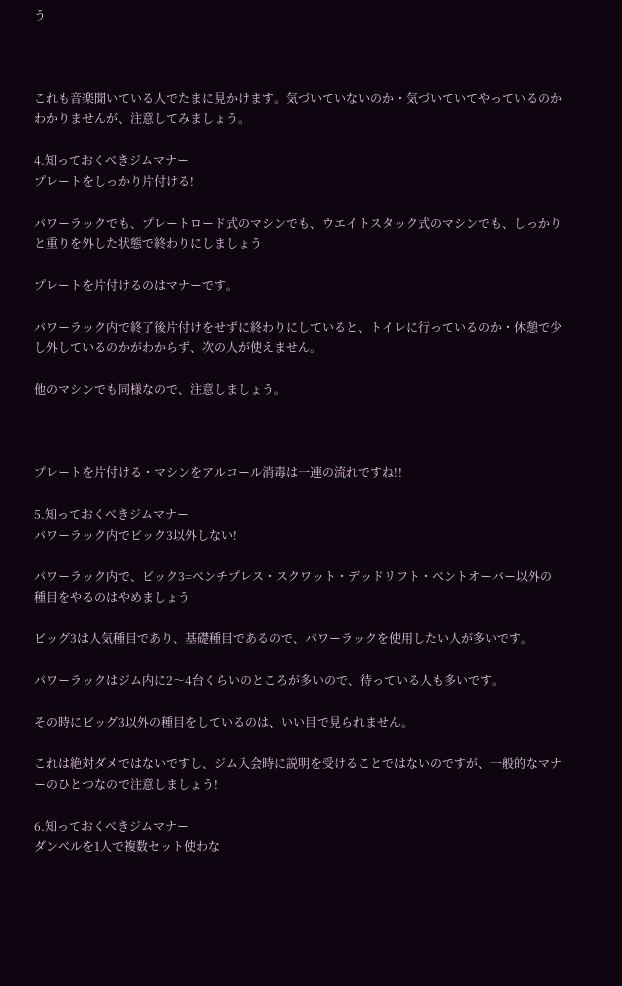う



これも音楽聞いている人でたまに見かけます。気づいていないのか・気づいていてやっているのかわかりませんが、注意してみましょう。

4.知っておくべきジムマナー
プレートをしっかり片付ける!

パワーラックでも、プレートロード式のマシンでも、ウエイトスタック式のマシンでも、しっかりと重りを外した状態で終わりにしましょう

プレートを片付けるのはマナーです。

パワーラック内で終了後片付けをせずに終わりにしていると、トイレに行っているのか・休憩で少し外しているのかがわからず、次の人が使えません。

他のマシンでも同様なので、注意しましょう。



プレートを片付ける・マシンをアルコール消毒は一連の流れですね!!

5.知っておくべきジムマナー
パワーラック内でビック3以外しない!

パワーラック内で、ビック3=ベンチプレス・スクワット・デッドリフト・ベントオーバー以外の種目をやるのはやめましょう

ビッグ3は人気種目であり、基礎種目であるので、パワーラックを使用したい人が多いです。

パワーラックはジム内に2〜4台くらいのところが多いので、待っている人も多いです。

その時にビッグ3以外の種目をしているのは、いい目で見られません。

これは絶対ダメではないですし、ジム入会時に説明を受けることではないのですが、一般的なマナーのひとつなので注意しましょう!

6.知っておくべきジムマナー
ダンベルを1人で複数セット使わな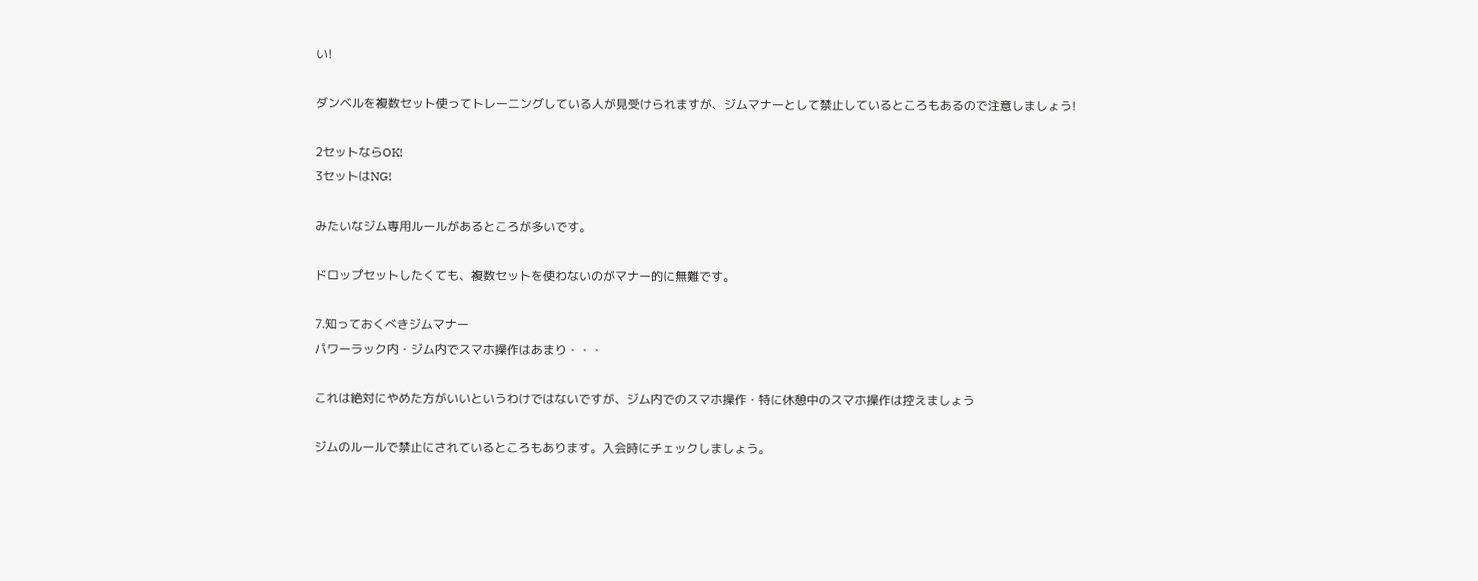い!

ダンベルを複数セット使ってトレーニングしている人が見受けられますが、ジムマナーとして禁止しているところもあるので注意しましょう!

2セットならOK!
3セットはNG!

みたいなジム専用ルールがあるところが多いです。

ドロップセットしたくても、複数セットを使わないのがマナー的に無難です。

7.知っておくべきジムマナー
パワーラック内・ジム内でスマホ操作はあまり・・・

これは絶対にやめた方がいいというわけではないですが、ジム内でのスマホ操作・特に休憩中のスマホ操作は控えましょう

ジムのルールで禁止にされているところもあります。入会時にチェックしましょう。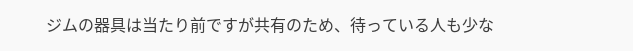ジムの器具は当たり前ですが共有のため、待っている人も少な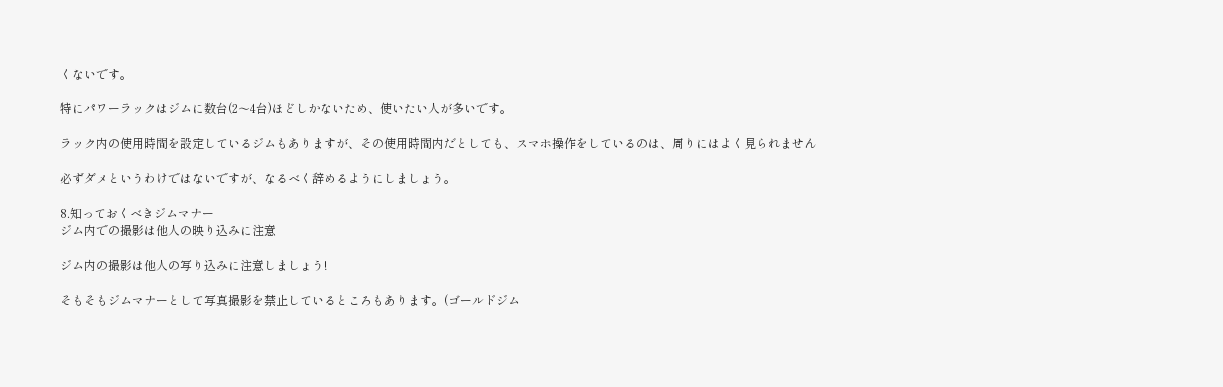くないです。

特にパワーラックはジムに数台(2〜4台)ほどしかないため、使いたい人が多いです。

ラック内の使用時間を設定しているジムもありますが、その使用時間内だとしても、スマホ操作をしているのは、周りにはよく見られません

必ずダメというわけではないですが、なるべく辞めるようにしましょう。

8.知っておくべきジムマナー
ジム内での撮影は他人の映り込みに注意

ジム内の撮影は他人の写り込みに注意しましょう!

そもそもジムマナーとして写真撮影を禁止しているところもあります。(ゴールドジム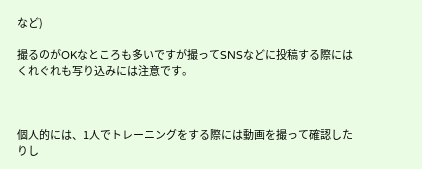など)

撮るのがOKなところも多いですが撮ってSNSなどに投稿する際にはくれぐれも写り込みには注意です。



個人的には、1人でトレーニングをする際には動画を撮って確認したりし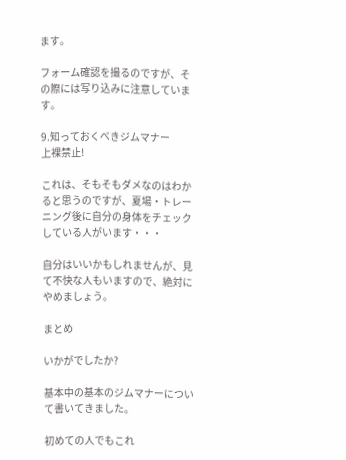ます。

フォーム確認を撮るのですが、その際には写り込みに注意しています。

9.知っておくべきジムマナー
上裸禁止!

これは、そもそもダメなのはわかると思うのですが、夏場・トレーニング後に自分の身体をチェックしている人がいます・・・

自分はいいかもしれませんが、見て不快な人もいますので、絶対にやめましょう。

まとめ

いかがでしたか?

基本中の基本のジムマナーについて書いてきました。

初めての人でもこれ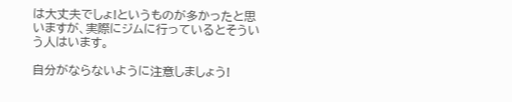は大丈夫でしょ!というものが多かったと思いますが、実際にジムに行っているとそういう人はいます。

自分がならないように注意しましょう!